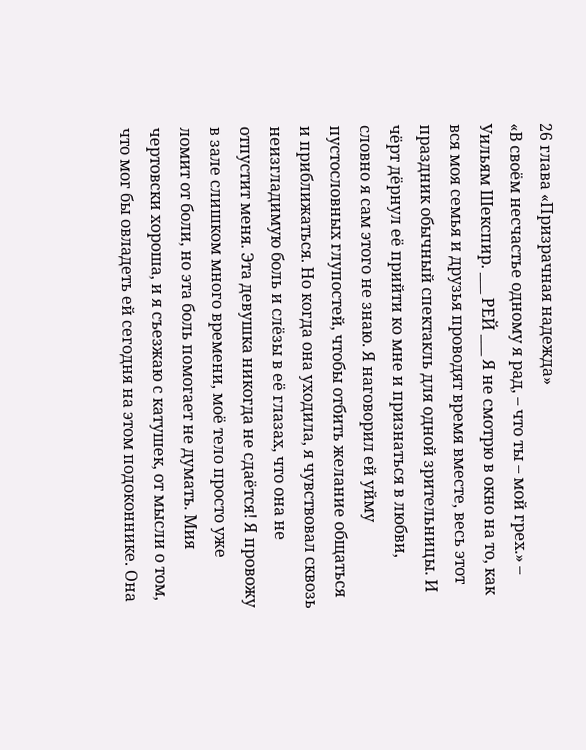26 глава «Призрачная надежда»
«В своём несчастье одному я рад, – что ты – мой грех.» – Уильям Шекспир. ___ РЕЙ ___ Я не смотрю в окно на то, как вся моя семья и друзья проводят время вместе, весь этот праздник обычный спектакль для одной зрительницы. И чёрт дёрнул её прийти ко мне и признаться в любви, словно я сам этого не знаю. Я наговорил ей уйму пустословных глупостей, чтобы отбить желание общаться и приближаться. Но когда она уходила, я чувствовал сквозь неизгладимую боль и слёзы в её глазах, что она не отпустит меня. Эта девушка никогда не сдаётся! Я провожу в зале слишком много времени, моё тело просто уже ломит от боли, но эта боль помогает не думать. Мия чертовски хороша, и я съезжаю с катушек, от мысли о том, что мог бы овладеть ей сегодня на этом подоконнике. Она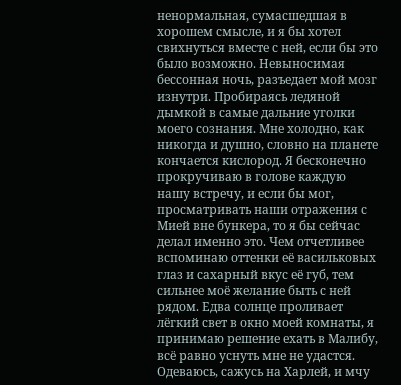ненормальная, сумасшедшая в хорошем смысле, и я бы хотел свихнуться вместе с ней, если бы это было возможно. Невыносимая бессонная ночь, разъедает мой мозг изнутри. Пробираясь ледяной дымкой в самые дальние уголки моего сознания. Мне холодно, как никогда и душно, словно на планете кончается кислород. Я бесконечно прокручиваю в голове каждую нашу встречу, и если бы мог, просматривать наши отражения с Мией вне бункера, то я бы сейчас делал именно это. Чем отчетливее вспоминаю оттенки её васильковых глаз и сахарный вкус её губ, тем сильнее моё желание быть с ней рядом. Едва солнце проливает лёгкий свет в окно моей комнаты, я принимаю решение ехать в Малибу, всё равно уснуть мне не удастся. Одеваюсь, сажусь на Харлей, и мчу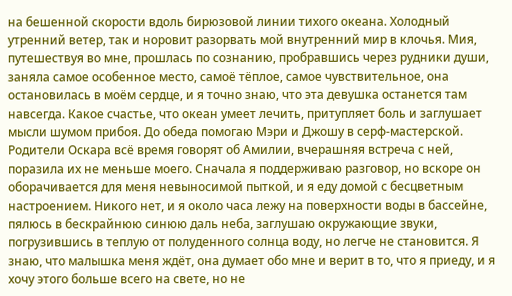на бешенной скорости вдоль бирюзовой линии тихого океана. Холодный утренний ветер, так и норовит разорвать мой внутренний мир в клочья. Мия, путешествуя во мне, прошлась по сознанию, пробравшись через рудники души, заняла самое особенное место, самоё тёплое, самое чувствительное, она остановилась в моём сердце, и я точно знаю, что эта девушка останется там навсегда. Какое счастье, что океан умеет лечить, притупляет боль и заглушает мысли шумом прибоя. До обеда помогаю Мэри и Джошу в серф-мастерской. Родители Оскара всё время говорят об Амилии, вчерашняя встреча с ней, поразила их не меньше моего. Сначала я поддерживаю разговор, но вскоре он оборачивается для меня невыносимой пыткой, и я еду домой с бесцветным настроением. Никого нет, и я около часа лежу на поверхности воды в бассейне, пялюсь в бескрайнюю синюю даль неба, заглушаю окружающие звуки, погрузившись в теплую от полуденного солнца воду, но легче не становится. Я знаю, что малышка меня ждёт, она думает обо мне и верит в то, что я приеду, и я хочу этого больше всего на свете, но не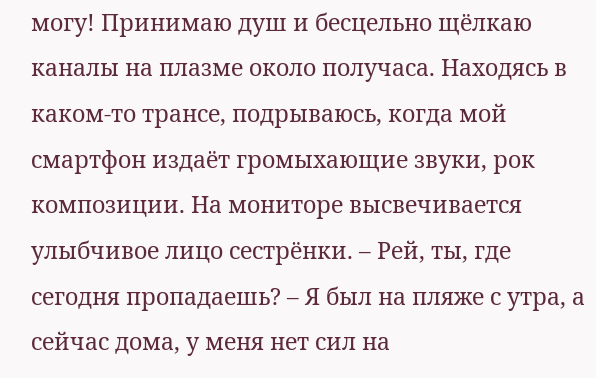могу! Принимаю душ и бесцельно щёлкаю каналы на плазме около получаса. Находясь в каком-то трансе, подрываюсь, когда мой смартфон издаёт громыхающие звуки, рок композиции. На мониторе высвечивается улыбчивое лицо сестрёнки. – Рей, ты, где сегодня пропадаешь? – Я был на пляже с утра, а сейчас дома, у меня нет сил на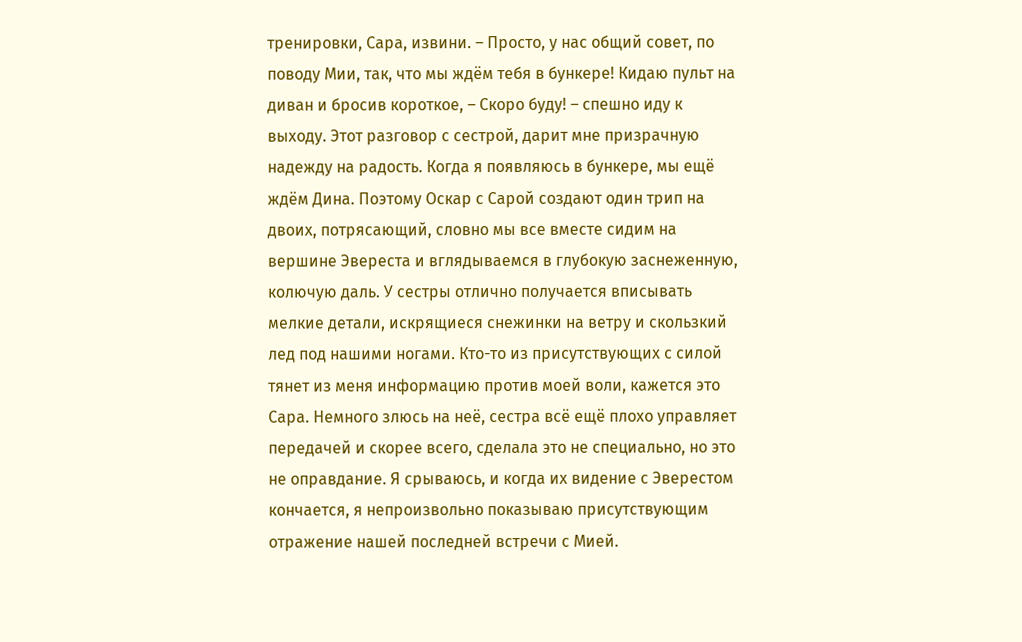тренировки, Сара, извини. – Просто, у нас общий совет, по поводу Мии, так, что мы ждём тебя в бункере! Кидаю пульт на диван и бросив короткое, – Скоро буду! – спешно иду к выходу. Этот разговор с сестрой, дарит мне призрачную надежду на радость. Когда я появляюсь в бункере, мы ещё ждём Дина. Поэтому Оскар с Сарой создают один трип на двоих, потрясающий, словно мы все вместе сидим на вершине Эвереста и вглядываемся в глубокую заснеженную, колючую даль. У сестры отлично получается вписывать мелкие детали, искрящиеся снежинки на ветру и скользкий лед под нашими ногами. Кто-то из присутствующих с силой тянет из меня информацию против моей воли, кажется это Сара. Немного злюсь на неё, сестра всё ещё плохо управляет передачей и скорее всего, сделала это не специально, но это не оправдание. Я срываюсь, и когда их видение с Эверестом кончается, я непроизвольно показываю присутствующим отражение нашей последней встречи с Мией.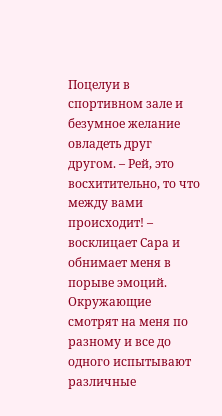Поцелуи в спортивном зале и безумное желание овладеть друг другом. – Рей, это восхитительно, то что между вами происходит! – восклицает Сара и обнимает меня в порыве эмоций. Окружающие смотрят на меня по разному и все до одного испытывают различные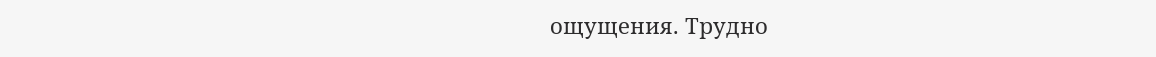ощущения. Трудно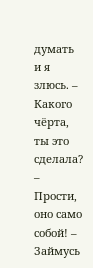думать и я злюсь. – Какого чёрта, ты это сделала? – Прости, оно само собой! – Займусь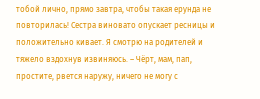тобой лично, прямо завтра, чтобы такая ерунда не повторилась! Сестра виновато опускает ресницы и положительно кивает. Я смотрю на родителей и тяжело вздохнув извиняюсь. – Чёрт, мам, пап, простите, рвется наружу, ничего не могу с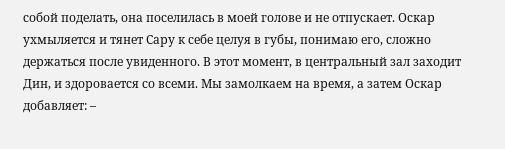собой поделать, она поселилась в моей голове и не отпускает. Оскар ухмыляется и тянет Сару к себе целуя в губы, понимаю его, сложно держаться после увиденного. В этот момент, в центральный зал заходит Дин, и здоровается со всеми. Мы замолкаем на время, а затем Оскар добавляет: –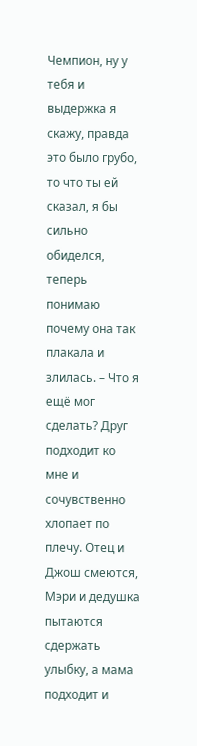Чемпион, ну у тебя и выдержка я скажу, правда это было грубо, то что ты ей сказал, я бы сильно обиделся, теперь понимаю почему она так плакала и злилась. – Что я ещё мог сделать? Друг подходит ко мне и сочувственно хлопает по плечу. Отец и Джош смеются, Мэри и дедушка пытаются сдержать улыбку, а мама подходит и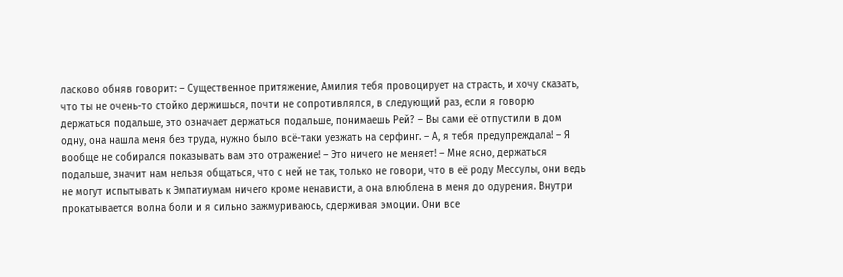ласково обняв говорит: – Существенное притяжение, Амилия тебя провоцирует на страсть, и хочу сказать, что ты не очень-то стойко держишься, почти не сопротивлялся, в следующий раз, если я говорю держаться подальше, это означает держаться подальше, понимаешь Рей? – Вы сами её отпустили в дом одну, она нашла меня без труда, нужно было всё-таки уезжать на серфинг. – А, я тебя предупреждала! – Я вообще не собирался показывать вам это отражение! – Это ничего не меняет! – Мне ясно, держаться подальше, значит нам нельзя общаться, что с ней не так, только не говори, что в её роду Мессулы, они ведь не могут испытывать к Эмпатиумам ничего кроме ненависти, а она влюблена в меня до одурения. Внутри прокатывается волна боли и я сильно зажмуриваюсь, сдерживая эмоции. Они все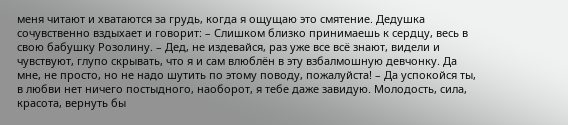меня читают и хватаются за грудь, когда я ощущаю это смятение. Дедушка сочувственно вздыхает и говорит: – Слишком близко принимаешь к сердцу, весь в свою бабушку Розолину. – Дед, не издевайся, раз уже все всё знают, видели и чувствуют, глупо скрывать, что я и сам влюблён в эту взбалмошную девчонку. Да мне, не просто, но не надо шутить по этому поводу, пожалуйста! – Да успокойся ты, в любви нет ничего постыдного, наоборот, я тебе даже завидую. Молодость, сила, красота, вернуть бы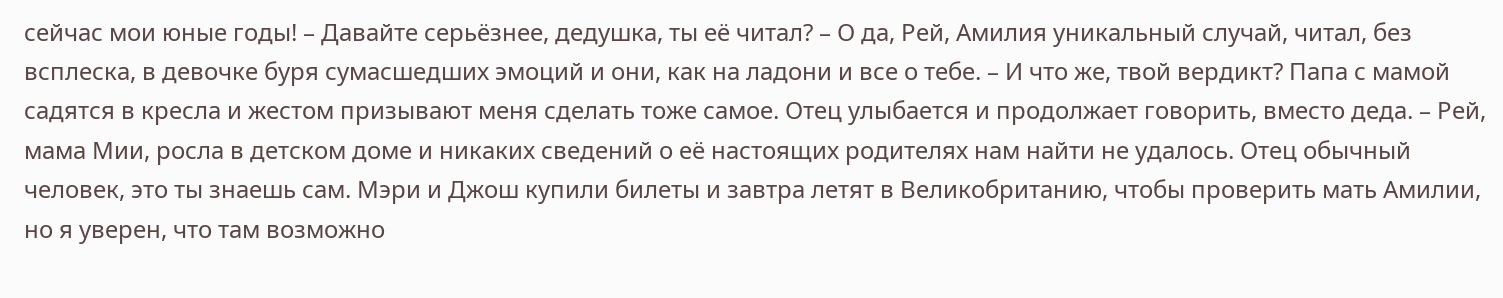сейчас мои юные годы! – Давайте серьёзнее, дедушка, ты её читал? – О да, Рей, Амилия уникальный случай, читал, без всплеска, в девочке буря сумасшедших эмоций и они, как на ладони и все о тебе. – И что же, твой вердикт? Папа с мамой садятся в кресла и жестом призывают меня сделать тоже самое. Отец улыбается и продолжает говорить, вместо деда. – Рей, мама Мии, росла в детском доме и никаких сведений о её настоящих родителях нам найти не удалось. Отец обычный человек, это ты знаешь сам. Мэри и Джош купили билеты и завтра летят в Великобританию, чтобы проверить мать Амилии, но я уверен, что там возможно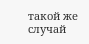такой же случай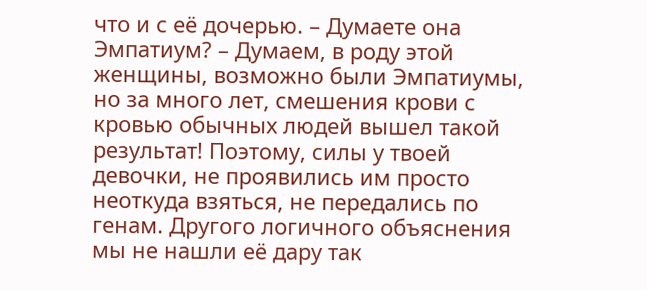что и с её дочерью. – Думаете она Эмпатиум? – Думаем, в роду этой женщины, возможно были Эмпатиумы, но за много лет, смешения крови с кровью обычных людей вышел такой результат! Поэтому, силы у твоей девочки, не проявились им просто неоткуда взяться, не передались по генам. Другого логичного объяснения мы не нашли её дару так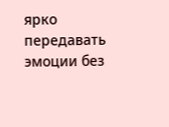ярко передавать эмоции без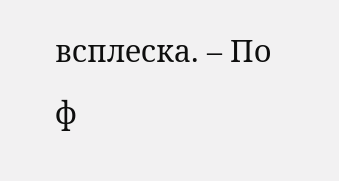всплеска. – По ф